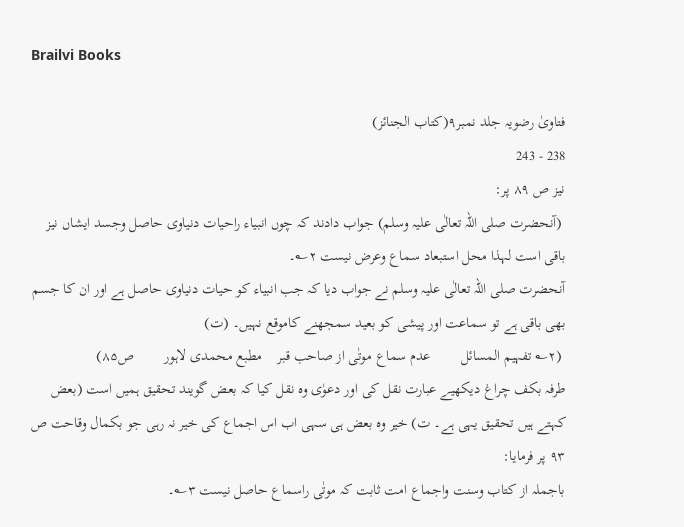Brailvi Books

فتاویٰ رضویہ جلد نمبر۹(کتاب الجنائز)
238 - 243
نیز ص ۸۹ پر:
 (آنحضرت صلی اللہ تعالٰی علیہ وسلم) جواب دادند کہ چوں انبیاء راحیات دنیاوی حاصل وجسد ایشاں نیز باقی است لہذا محل استبعاد سماع وعرض نیست ۲؎۔
آنحضرت صلی اللہ تعالٰی علیہ وسلم نے جواب دیا کہ جب انبیاء کو حیات دنیاوی حاصل ہے اور ان کا جسم بھی باقی ہے تو سماعت اور پیشی کو بعید سمجھنے کاموقع نہیں۔ (ت)
 (۲؎ تفہیم المسائل        عدم سماع موتٰی از صاحب قبر    مطبع محمدی لاہور        ص۸۵)
طرفہ بکف چراغ دیکھیے عبارت نقل کی اور دعوٰی وہ نقل کیا کہ بعض گویند تحقیق ہمیں است (بعض کہتے ہیں تحقیق یہی ہے۔ ت) خیر وہ بعض ہی سہی اب اس اجماع کی خیر نہ رہی جو بکمال وقاحت ص ۹۳ پر فرمایا:
باجملہ از کتاب وسنت واجماع امت ثابت کہ موتٰی راسماع حاصل نیست ۳؎۔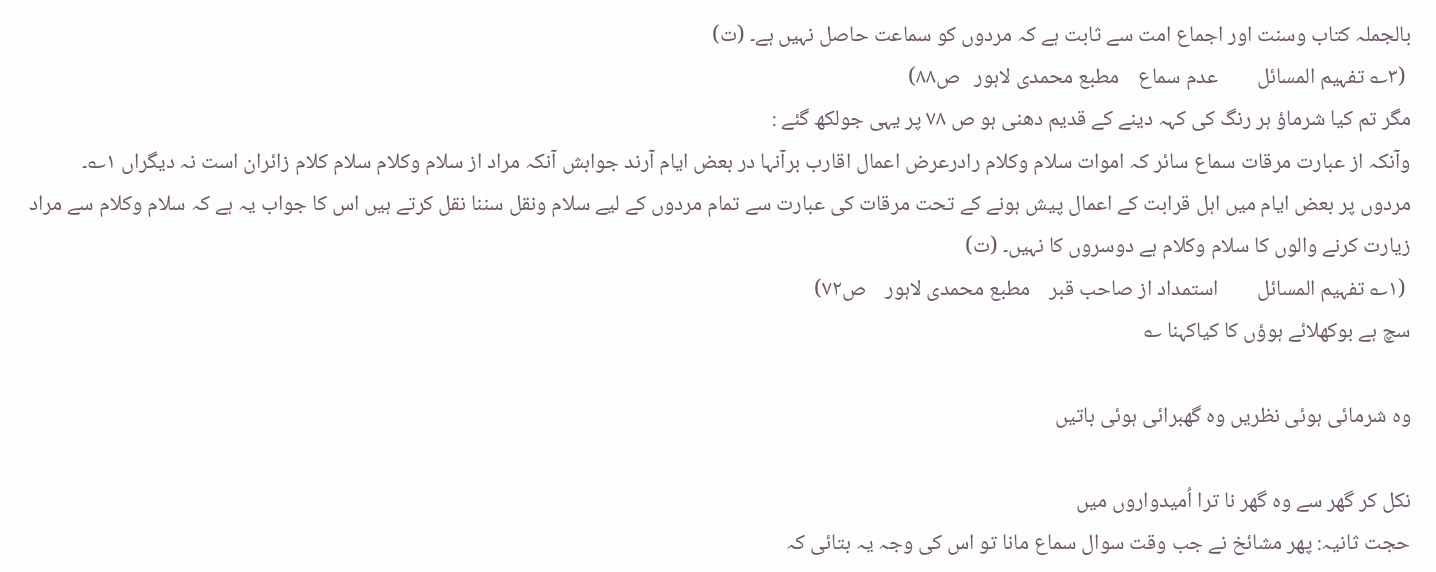بالجملہ کتاب وسنت اور اجماع امت سے ثابت ہے کہ مردوں کو سماعت حاصل نہیں ہے۔ (ت)
 (۳؎ تفہیم المسائل        عدم سماع    مطبع محمدی لاہور   ص۸۸)
مگر تم کیا شرماؤ ہر رنگ کی کہہ دینے کے قدیم دھنی ہو ص ۷۸ پر یہی جولکھ گئے :
وآنکہ از عبارت مرقات سماع سائر کہ اموات سلام وکلام رادرعرض اعمال اقارب برآنہا در بعض ایام آرند جوابش آنکہ مراد از سلام وکلام سلام کلام زائران است نہ دیگراں ۱؎۔
مردوں پر بعض ایام میں اہل قرابت کے اعمال پیش ہونے کے تحت مرقات کی عبارت سے تمام مردوں کے لیے سلام ونقل سننا نقل کرتے ہیں اس کا جواب یہ ہے کہ سلام وکلام سے مراد زیارت کرنے والوں کا سلام وکلام ہے دوسروں کا نہیں۔ (ت)
 (۱؎ تفہیم المسائل        استمداد از صاحب قبر    مطبع محمدی لاہور    ص۷۲)
سچ ہے بوکھلائے ہوؤں کا کیاکہنا ؎

وہ شرمائی ہوئی نظریں وہ گھبرائی ہوئی باتیں

نکل کر گھر سے وہ گھر نا ترا اُمیدواروں میں
حجت ثانیہ: پھر مشائخ نے جب وقت سوال سماع مانا تو اس کی وجہ یہ بتائی کہ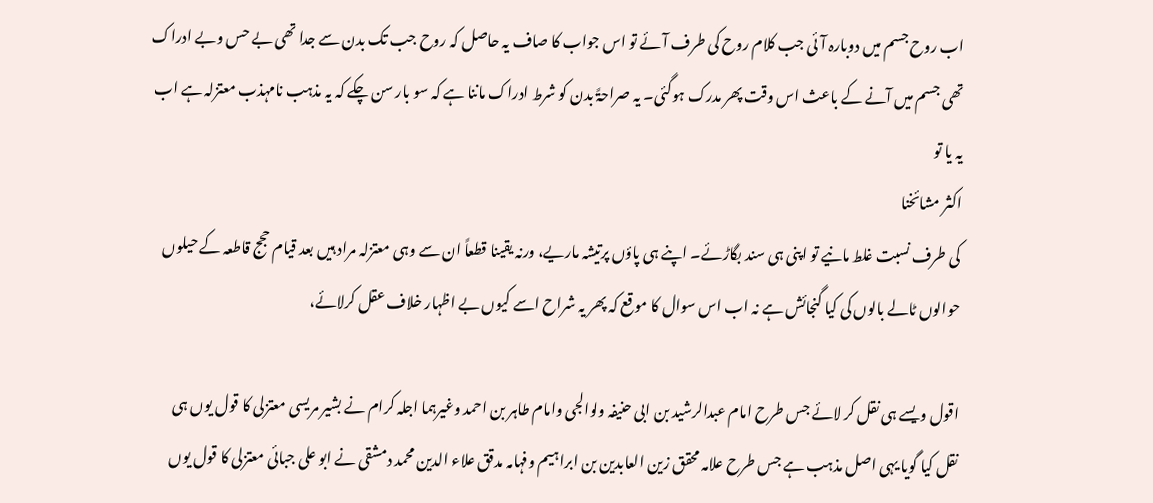اب روح جسم میں دوبارہ آئی جب کلام روح کی طرف آئے تو اس جواب کا صاف یہ حاصل کہ روح جب تک بدن سے جدا تھی بے حس وبے ادراک تھی جسم میں آنے کے باعث اس وقت پھر مدرک ہوگئی۔ یہ صراحۃً بدن کو شرط ادراک ماننا ہے کہ سو بار سن چکے کہ یہ مذہب نامہذب معتزلہ ہے اب یہ یا تو
اکثر مشائخنا
کی طرف نسبت غلط مانیے تو اپنی ہی سند بگاڑئے۔ اپنے ہی پاؤں پرتیشہ ماریے، ورنہ یقینا قطعاً ان سے وہی معتزلہ مراد ہیں بعد قیام حجج قاطعہ کے حیلوں حوالوں ٹالے بالوں کی کیا گنجائش ہے نہ اب اس سوال کا موقع کہ پھر یہ شراح اسے کیوں بے اظہار خلاف عقل کرلائے،

اقول ویسے ہی نقل کر لائے جس طرح امام عبدالرشید بن ابی حنیفہ ولوالجی وامام طاہر بن احمد وغیرہما اجلہ کرام نے بشیر مریسی معتزلی کا قول یوں ہی نقل کیا گویا یہی اصل مذہب ہے جس طرح علامہ محقق زین العابدین بن ابراہیم وفہامہ مدقق علاء الدین محمد دمشقی نے ابو علی جبائی معتزلی کا قول یوں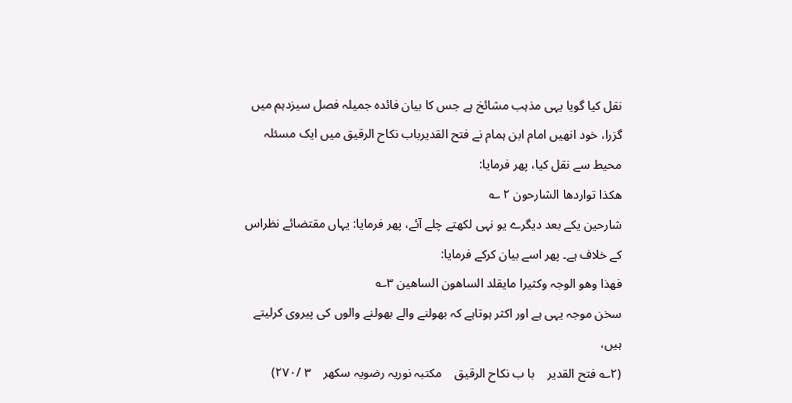نقل کیا گویا یہی مذہب مشائخ ہے جس کا بیان فائدہ جمیلہ فصل سیزدہم میں گزرا، خود انھیں امام ابن ہمام نے فتح القدیرباب نکاح الرقیق میں ایک مسئلہ محیط سے نقل کیا، پھر فرمایا:
ھکذا تواردھا الشارحون ۲ ؎
شارحین یکے بعد دیگرے یو نہی لکھتے چلے آئے، پھر فرمایا: یہاں مقتضائے نظراس کے خلاف ہے۔ پھر اسے بیان کرکے فرمایا:
فھذا وھو الوجہ وکثیرا مایقلد الساھون الساھین ۳؎
سخن موجہ یہی ہے اور اکثر ہوتاہے کہ بھولنے والے بھولنے والوں کی پیروی کرلیتے ہیں،
(۲؎ فتح القدیر    با ب نکاح الرقیق    مکتبہ نوریہ رضویہ سکھر    ۳ /۲۷۰)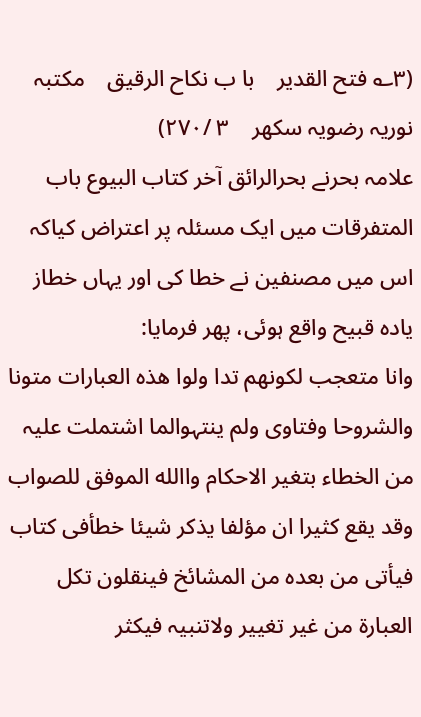(۳؎ فتح القدیر    با ب نکاح الرقیق    مکتبہ نوریہ رضویہ سکھر    ۳ /۲۷۰)
علامہ بحرنے بحرالرائق آخر کتاب البیوع باب المتفرقات میں ایک مسئلہ پر اعتراض کیاکہ اس میں مصنفین نے خطا کی اور یہاں خطاز یادہ قبیح واقع ہوئی، پھر فرمایا:
وانا متعجب لکونھم تدا ولوا ھذہ العبارات متونا والشروحا وفتاوی ولم ینتہوالما اشتملت علیہ  من الخطاء بتغیر الاحکام واالله الموفق للصواب وقد یقع کثیرا ان مؤلفا یذکر شیئا خطأفی کتاب فیأتی من بعدہ من المشائخ فینقلون تکل العبارۃ من غیر تغییر ولاتنبیہ فیکثر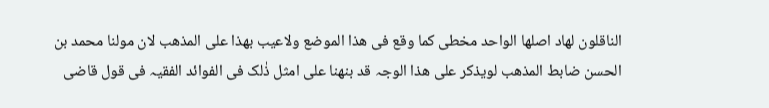الناقلون لھاد اصلھا الواحد مخطی کما وقع فی ھذا الموضع ولاعیب بھذا علی المذھب لان مولنا محمد بن الحسن ضابط المذھب لویذکر علی ھذا الوجہ قد بنھنا علی امثل ذٰلک فی الفوائد الفقیہ فی قول قاضی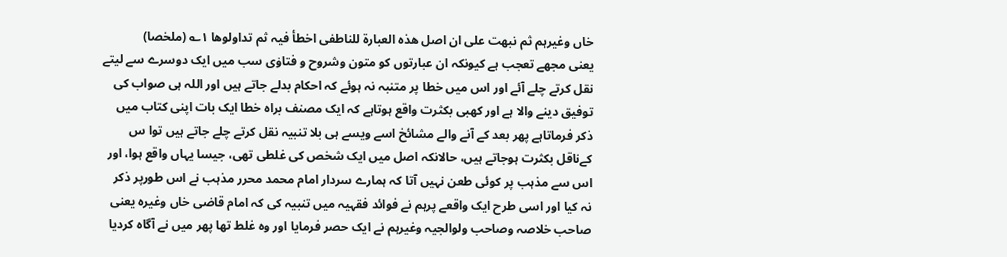خاں وغیرہم ثم نبھت علی ان اصل ھذہ العبارۃ للناطفی اخطأ فیہ ثم تداولوھا ۱؎ (ملخصا)
یعنی مجھے تعجب ہے کیونکہ ان عبارتوں کو متون وشروح و فتاوٰی سب میں ایک دوسرے سے لیتے نقل کرتے چلے آئے اور اس میں خطا پر متنبہ نہ ہوئے کہ احکام بدلے جاتے ہیں اور اللہ ہی صواب کی توفیق دینے والا ہے اور کھبی بکثرت واقع ہوتاہے کہ ایک مصنف براہ خطا ایک بات اپنی کتاب میں ذکر فرماتاہے پھر بعد کے آنے والے مشائخ اسے ویسے ہی بلا تنبیہ نقل کرتے چلے جاتے ہیں توا س کےناقل بکثرت ہوجاتے ہیں، حالانکہ اصل میں ایک شخص کی غلطی تھی، جیسا یہاں واقع ہوا، اور اس سے مذہب پر کوئی طعن نہیں آتا کہ ہمارے سردار امام محمد محرر مذہب نے اس طورپر ذکر نہ کیا اور اسی طرح ایک واقعے پرہم نے فوائد فقہیہ میں تنبیہ کی کہ امام قاضی خاں وغیرہ یعنی صاحب خلاصہ وصاحب ولوالجیہ وغیرہم نے ایک حصر فرمایا اور وہ غلط تھا پھر میں نے آگاہ کردیا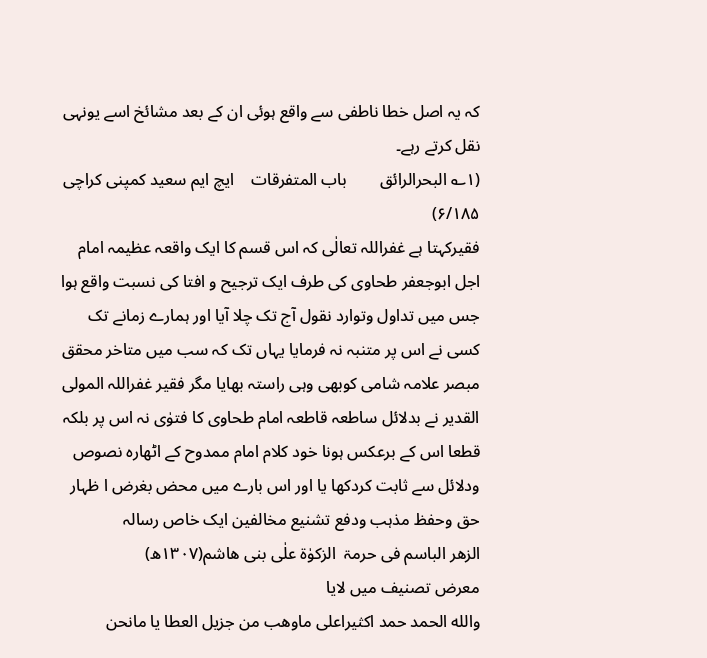کہ یہ اصل خطا ناطفی سے واقع ہوئی ان کے بعد مشائخ اسے یونہی نقل کرتے رہے۔
(۱؎ البحرالرائق        باب المتفرقات    ایچ ایم سعید کمپنی کراچی        ۶/۱۸۵)
فقیرکہتا ہے غفراللہ تعالٰی کہ اس قسم کا ایک واقعہ عظیمہ امام اجل ابوجعفر طحاوی کی طرف ایک ترجیح و افتا کی نسبت واقع ہوا جس میں تداول وتوارد نقول آج تک چلا آیا اور ہمارے زمانے تک کسی نے اس پر متنبہ نہ فرمایا یہاں تک کہ سب میں متاخر محقق مبصر علامہ شامی کوبھی وہی راستہ بھایا مگر فقیر غفراللہ المولی القدیر نے بدلائل ساطعہ قاطعہ امام طحاوی کا فتوٰی نہ اس پر بلکہ قطعا اس کے برعکس ہونا خود کلام امام ممدوح کے اٹھارہ نصوص ودلائل سے ثابت کردکھا یا اور اس بارے میں محض بغرض ا ظہار حق وحفظ مذہب ودفع تشنیع مخالفین ایک خاص رسالہ
الزھر الباسم فی حرمۃ  الزکوٰۃ علٰی بنی ھاشم(۱۳۰۷ھ)
معرض تصنیف میں لایا
والله الحمد حمد اکثیراعلی ماوھب من جزیل العطا یا مانحن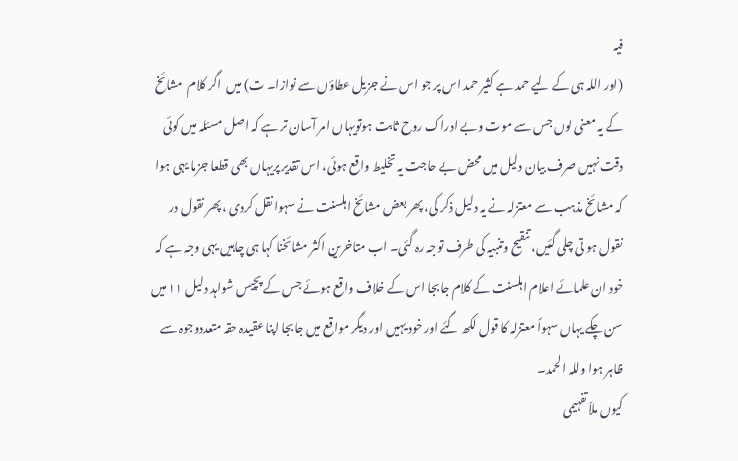فیہ
(اور اللہ ہی کے لیے حمد ہے کثیر حمد اس پر جو اس نے جزیل عطاؤں سے نوازا۔ ت) میں  اگر کلام  مشائخ کے یہ معنی لوں جس سے موت وبے ادراک روح ثابت ہوتویہاں امر آسان تر ہے کہ اصل مسئلہ میں کوئی دقت نہیں صرف بیان دلیل میں محض بے حاجت یہ تخلیط واقع ہوئی، اس تقدیر پریہاں بھی قطعا جزما یہی ہوا کہ مشائخ مذہب سے معتزلہ نے یہ دلیل ذکر کی، پھر بعض مشائخ اہلسنت نے سہوا نقل کردی ، پھر نقول در نقول ہو تی چلی گئیں، تنقیح وتنبیہ کی طرف توجہ رہ گئی۔ اب متاخرین اکثر مشائخنا کہا ہی چاہیں یہی وجہ ہے کہ خود ان علمائے اعلام اہلسنت کے کلام جابجا اس کے خلاف واقع ہوئے جس کے پچیس شواہد دلیل ۱۱ میں سن چکے یہاں سہواً معتزلہ کا قول لکھ گئے اور خود یہیں اور دیگر مواقع میں جابجا اپنا عقیدہ حقہ متعددوجوہ سے ظاہر ہوا وللہ الحمد۔
کیوں ملاّ تفہیمی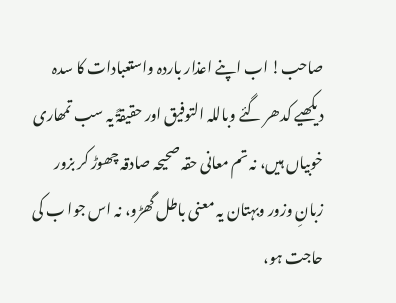صاحب! اب اپنے اعذار باردہ واستعبادات کا سدہ دیکھیے کدھر گئے وباللہ التوفیق اور حقیقۃً یہ سب تمھاری خوبیاں ہیں، نہ تم معانی حقہ صحیحہ صادقہ چھوڑ کر بزور زبانِ وزور وبہتان یہ معنی باطل گھڑو، نہ اس جوا ب کی حاجت ہو،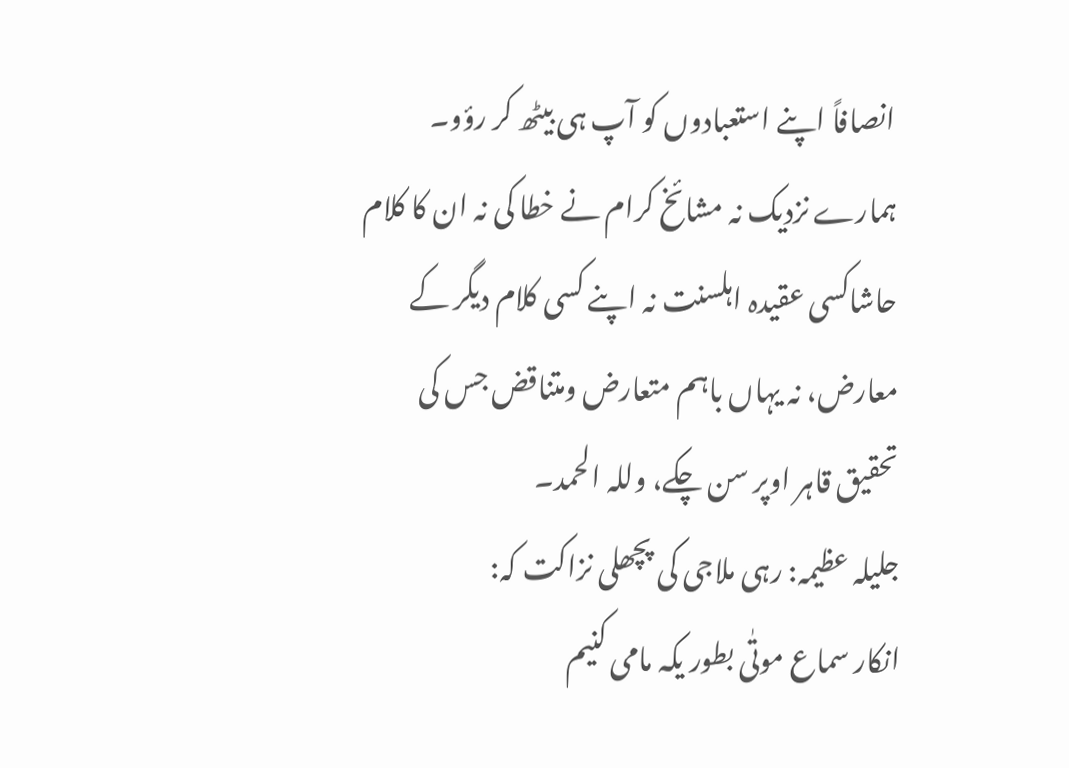انصافاً اپنے استعبادوں کو آپ ہی بیٹھ کر رؤو۔ ہمارے نزدیک نہ مشائخ کرام نے خطا کی نہ ان کا کلام حاشاکسی عقیدہ اہلسنت نہ اپنے کسی کلام دیگر کے معارض، نہ یہاں باہم متعارض ومتناقض جس کی تحقیق قاہر اوپر سن چکے، وللہ الحمد۔
جلیلہ عظیمہ: رہی ملاجی کی پچھلی نزاکت کہ:
انکار سماع موتٰی بطور یکہ مامی کنیم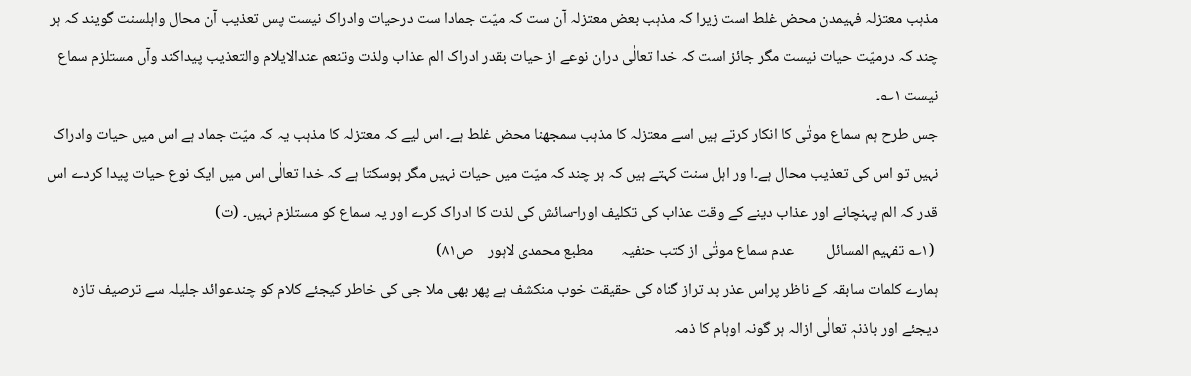مذہب معتزلہ فہیمدن محض غلط است زیرا کہ مذہب بعض معتزلہ آن ست کہ میّت جمادا ست درحیات وادراک نیست پس تعذیب آن محال واہلسنت گویند کہ ہر چند کہ درمیّت حیات نیست مگر جائز است کہ خدا تعالٰی دران نوعے از حیات بقدر ادراک الم عذاب ولذت وتنعم عندالایلام والتعذیب پیداکند وآں مستلزم سماع نیست ۱؎۔
جس طرح ہم سماع موتٰی کا انکار کرتے ہیں اسے معتزلہ کا مذہب سمجھنا محض غلط ہے۔ اس لیے کہ معتزلہ کا مذہب یہ کہ میّت جماد ہے اس میں حیات وادراک نہیں تو اس کی تعذیب محال ہے۔ا ور اہل سنت کہتے ہیں کہ ہر چند کہ میّت میں حیات نہیں مگر ہوسکتا ہے کہ خدا تعالٰی اس میں ایک نوع حیات پیدا کردے اس قدر کہ الم پہنچانے اور عذاب دینے کے وقت عذاب کی تکلیف اورا ۤسائش کی لذت کا ادراک کرے اور یہ سماع کو مستلزم نہیں۔ (ت)
 (۱؎ تفہیم المسائل         عدم سماع موتٰی از کتب حنفیہ        مطبع محمدی لاہور    ص۸۱)
ہمارے کلمات سابقہ کے ناظر پراس عذر بد تراز گناہ کی حقیقت خوب منکشف ہے پھر بھی ملا جی کی خاطر کیجئے کلام کو چندعوائد جلیلہ سے ترصیف تازہ دیجئے اور باذنہٖ تعالٰی ازالہ ہر گونہ اوہام کا ذمہ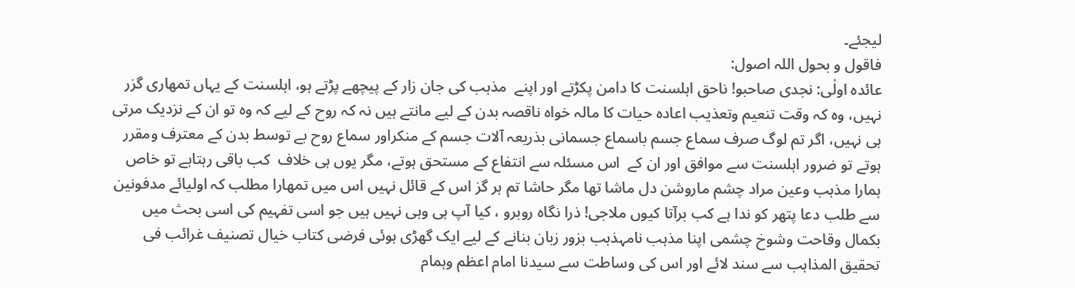لیجئے۔
فاقول و بحول اللہ اصول:
عائدہ اولٰی: نجدی صاحبو! ناحق اہلسنت کا دامن پکڑتے اور اپنے  مذہب کی جان زار کے پیچھے پڑتے ہو، اہلسنت کے یہاں تمھاری گزر نہیں، وہ کہ وقت تنعیم وتعذیب اعادہ حیات کا مالہ خواہ ناقصہ بدن کے لیے مانتے ہیں نہ کہ روح کے لیے کہ وہ تو ان کے نزدیک مرتی ہی نہیں، اگر تم لوگ صرف سماع جسم باسماع جسمانی بذریعہ آلات جسم کے منکراور سماع روح بے توسط بدن کے معترف ومقرر ہوتے تو ضرور اہلسنت سے موافق اور ان کے  اس مسئلہ سے انتفاع کے مستحق ہوتے، مگر یوں ہی خلاف  کب باقی رہتاہے تو خاص ہمارا مذہب وعین مراد چشم ماروشن دل ماشا تھا مگر حاشا تم ہر گز اس کے قائل نہیں اس میں تمھارا مطلب کہ اولیائے مدفونین سے طلب دعا پتھر کو ندا ہے کب برآتا کیوں ملاجی! ذرا نگاہ روبرو ، کیا آپ ہی وہی نہیں ہیں جو اسی تفہیم کی اسی بحث میں بکمال وقاحت وشوخ چشمی اپنا مذہب نامہذہب بزور زبان بنانے کے لیے ایک گھڑی ہوئی فرضی کتاب خیال تصنیف غرائب فی تحقیق المذاہب سے سند لائے اور اس کی وساطت سے سیدنا امام اعظم وہمام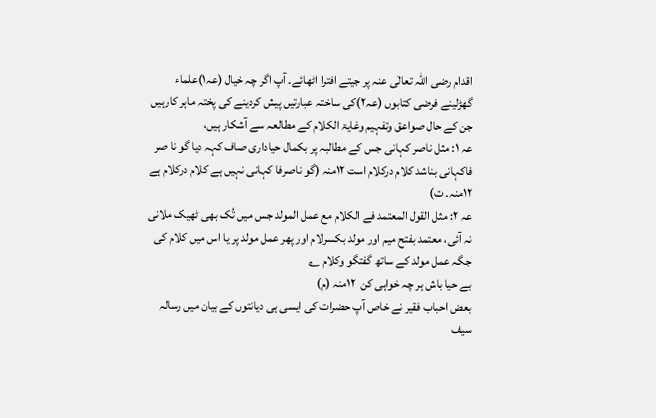اقدام رضی اللہ تعالٰی عنہ پر جیتے افترا اٹھائے۔ آپ اگر چہ خیال (عہ۱)علماء گھڑلینے فرضی کتابوں (عہ۲)کی ساختہ عبارتیں پیش کردینے کی پختہ ماہر کارہیں جن کے حال صواعق وتفہیم وغایۃ الکلام کے مطالعہ سے آشکار ہیں،
عہ ۱: مثل ناصر کہانی جس کے مطالبہ پر بکمال حیاداری صاف کہہ دیا گو نا صر فاکہانی بناشد کلام درکلام است ۱۲منہ (گو ناصرفا کہانی نہیں ہے کلام درکلام ہے  ۱۲منہ۔ ت)
عہ ۲: مثل القول المعتمد فے الکلام مع عمل المولد جس میں تُک بھی ٹھیک ملانی نہ آئی، معتمد بفتح میم اور مولد بکسرلام اور پھر عمل مولد پر یا اس میں کلام کی جگہ عمل مولد کے ساتھ گفتگو وکلام ؎
بے حیا باش ہر چہ خواہی کن  ۱۲منہ (م)
بعض احباب فقیر نے خاص آپ حضرات کی ایسی ہی دیانتوں کے بیان میں رسالہ سیف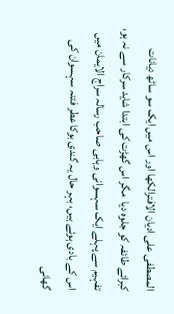المصطفی علی ادیان الافترالکھا اور اس میں ایک سو ساٹھ دیانات کبرائے طائفہ کو جلوہ دیا  مگر اس گھڑت کی ابتدا شاید سرکار سے نہ ہو، تفہیم سے پہلے ایک سہسوانی وہابی صاحب رسالہ سراج الایمان میں اس کے بادی ہوئے ہیں، بہر حال یہ گندی بوکا عطر فتنہ سہسوان کی گھانی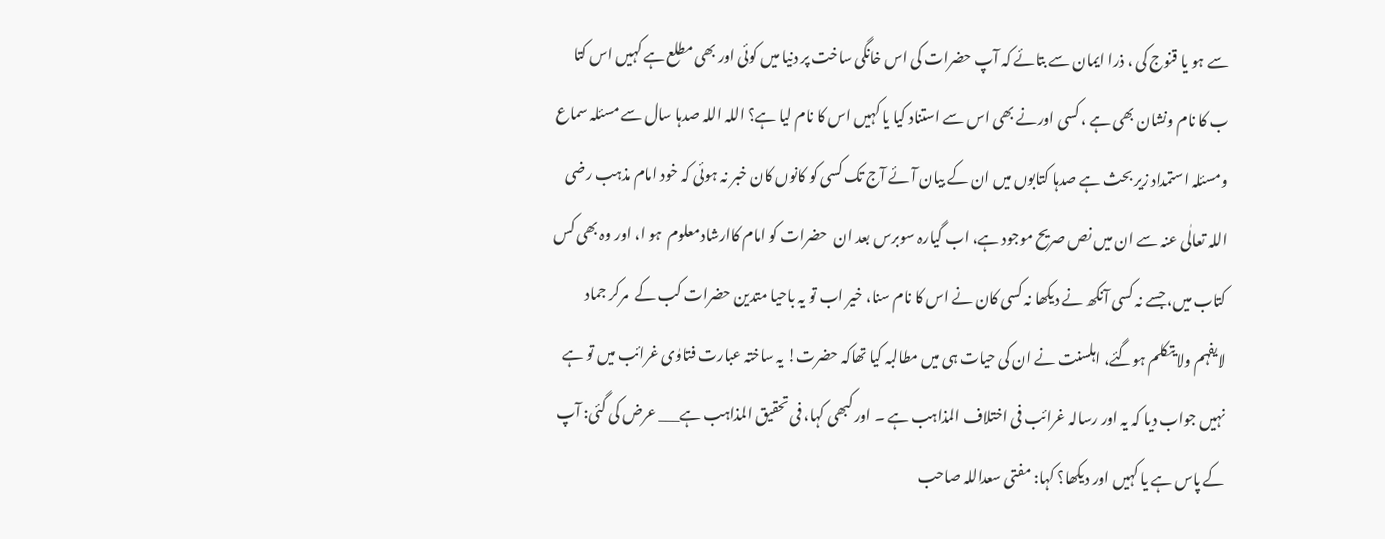سے ہو یا قنوج کی ، ذرا ایمان سے بتائے کہ آپ حضرات کی اس خانگی ساخت پر دنیا میں کوئی اور بھی مطلع ہے کہیں اس کتا ب کا نام ونشان بھی ہے ، کسی اورنے بھی اس سے استناد کیا یا کہیں اس کا نام لیا ہے؟ اللہ اللہ صدہا سال سے مسئلہ سماع ومسئلہ استمداد زیر بحث ہے صدہا کتابوں میں ان کے بیان آئے آج تک کسی کو کانوں کان خبر نہ ہوئی کہ خود امام مذہب رضی اللہ تعالٰی عنہ سے ان میں نص صریح موجود ہے، اب گیارہ سوبرس بعد ان  حضرات کو امام کاارشادمعلوم  ہو ا، اور وہ بھی کس کتاب میں، جسے نہ کسی آنکھ نے دیکھا نہ کسی کان نے اس کا نام سنا، خیر اب تو یہ باحیا متدین حضرات کب کے  مرکر جماد لایفہم ولایتکلم ہوگئے، اہلسنت نے ان کی حیات ہی میں مطالبہ کیا تھاکہ حضرت! یہ ساختہ عبارت فتاوٰی غرائب میں تو ہے نہیں جواب دیا کہ یہ اور رسالہ غرائب فی اختلاف المذاہب ہے ۔ اور کبھی کہا، فی تحقیق المذاہب ہے___ عرض کی گئی: آپ کے پاس ہے یا کہیں اور دیکھا؟ کہا: مفتی سعداللہ صاحب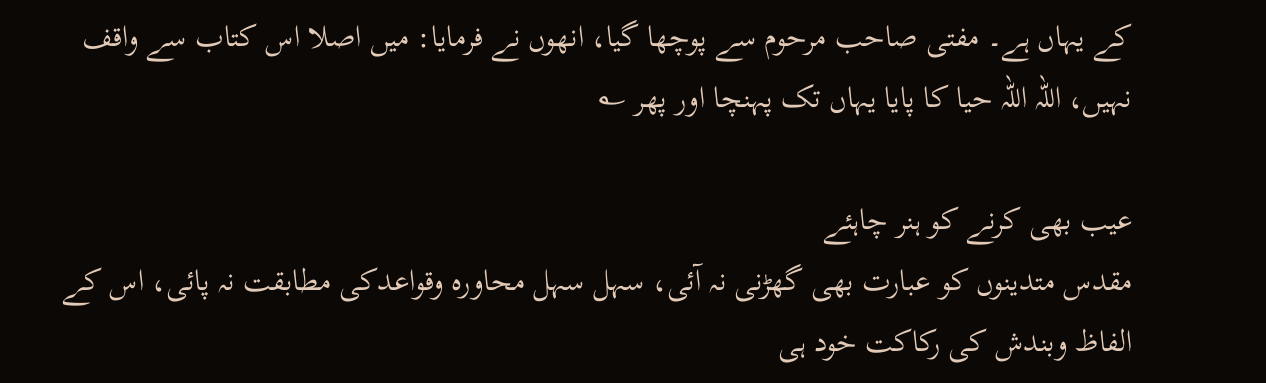کے یہاں ہے۔ مفتی صاحب مرحوم سے پوچھا گیا، انھوں نے فرمایا: میں اصلا اس کتاب سے واقف نہیں، اللہ اللہ حیا کا پایا یہاں تک پہنچا اور پھر ؎

عیب بھی کرنے کو ہنر چاہئے
مقدس متدینوں کو عبارت بھی گھڑنی نہ آئی، سہل سہل محاورہ وقواعدکی مطابقت نہ پائی، اس کے الفاظ وبندش کی رکاکت خود ہی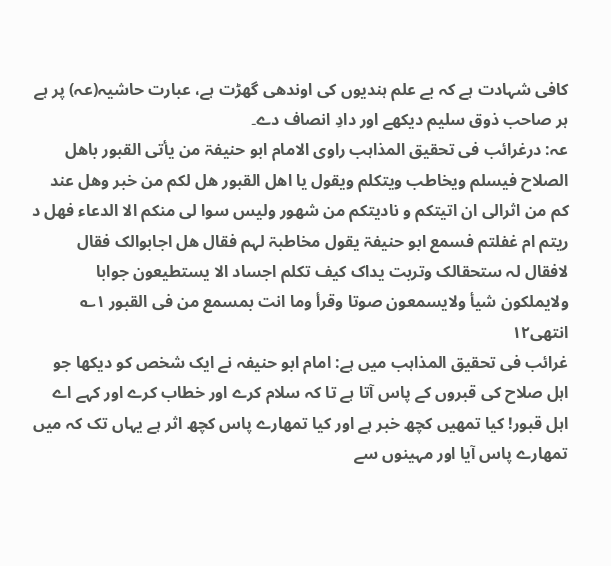کافی شہادت ہے کہ بے علم ہندیوں کی اوندھی گھڑت ہے، عبارت حاشیہ(عہ) پر ہے ہر صاحب ذوق سلیم دیکھے اور دادِ انصاف دے۔
عہ: درغرائب فی تحقیق المذاہب راوی الامام ابو حنیفۃ من یأتی القبور باھل الصلاح فیسلم ویخاطب ویتکلم ویقول یا اھل القبور ھل لکم من خبر وھل عند کم من اثرالی ان اتیتکم و نادیتکم من شھور ولیس سوا لی منکم الا الدعاء فھل د ریتم ام غفلتم فسمع ابو حنیفۃ یقول مخاطبۃ لہم فقال ھل اجابوالک فقال لافقال لہ ستحقالک وتربت یداک کیف تکلم اجساد الا یستطیعون جوابا ولایملکون شیأ ولایسمعون صوتا وقرأ وما انت بمسمع من فی القبور ۱؎ انتھی۱۲
غرائب فی تحقیق المذاہب میں ہے: امام ابو حنیفہ نے ایک شخص کو دیکھا جو اہل صلاح کی قبروں کے پاس آتا ہے تا کہ سلام کرے اور خطاب کرے اور کہے اے اہل قبور! کیا تمھیں کچھ خبر ہے اور کیا تمھارے پاس کچھ اثر ہے یہاں تک کہ میں تمھارے پاس آیا اور مہینوں سے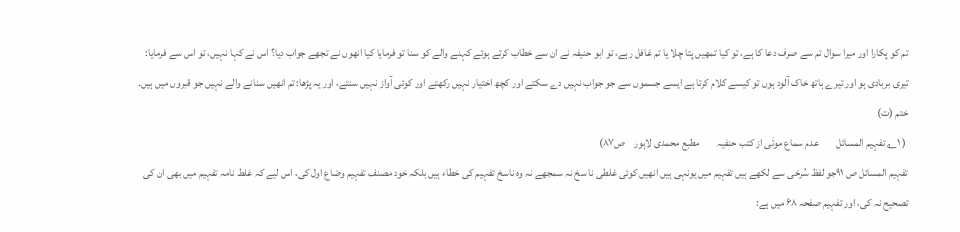تم کو پکارا اور میرا سوال تم سے صرف دعا کا ہے، تو کیا تمھیں پتا چلا یا تم غافل رہے، تو ابو حنیفہ نے ان سے خطاب کرتے ہوئے کہنے والے کو سنا تو فرمایا کیا انھوں نے تجھے جواب دیا؟ اس نے کہا نہیں، تو اس سے فرمایا: تیری بربادی ہو اور تیرے ہاتھ خاک آلود ہوں تو کیسے کلام کرتا ہے ایسے جسموں سے جو جواب نہیں دے سکتے اور کچھ اختیار نہیں رکھتے اور کوئی آواز نہیں سنتے، اور یہ پڑھا: تم انھیں سنانے والے نہیں جو قبروں میں ہیں۔ ختم (ت)
 ( ۱؎ تفہیم المسائل        عدم سماع موتٰی از کتب حنفیہ        مطبع محمدی لاہور    ص۸۷)
تفہیم المسائل ص ۹۱جو لفظ سُرخی سے لکھے ہیں تفہیم میں یونہی ہیں انھیں کوئی غلطی نا سخ نہ سمجھے نہ وہ ناسخ تفہیم کی خطاء ہیں بلکہ خود مصنف تفہیم وضاع اول کی، اس لیے کہ غلط نامہ تفہیم میں بھی ان کی تصحیح نہ کی، اور تفہیم صفحہ ۶۸ میں ہے: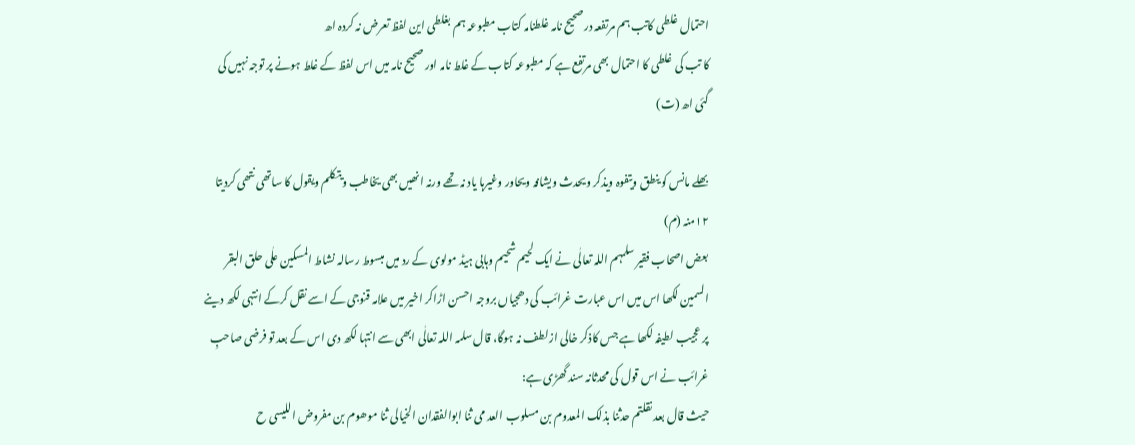احتمال غلطی کاتب ہم مرتفعہ درصحیح نامہ غلطنامہ کتاب مطبوعہ ہم بغلطی این لفظ تعرض نہ کردہ اھ
کا تب کی غلطی کا احتمال بھی مرتفع ہے کہ مطبوعہ کتاب کے غلط نامہ اور صحیح نامہ میں اس لفظ کے غلط ہونے پر توجہ نہیں کی گئی اھ (ت)

بھلے مانس کو ینطق ویتفوہ ویذکر ویحدث ویشافہ ویحاور وغیرہا یاد نہ تھے ورنہ انھیں بھی یخاطب ویتکلم ویقول کا ساتھی نتھی کردیتا  ۱۲منہ (م)
بعض اصحاب فقیر سلمہم اللہ تعالٰی نے ایک لحیم شحیم وہابی ہیڈ مولوی کے رد میں مبسوط رسالہ نشاط المسکین علٰی حلق البقر السمین لکھا اس میں اس عبارت غرائب کی دھجیاں بروجہ احسن اڑاکر اخیر میں علامہ قنوجی کے اسے نقل کرکے انتہی لکھ دینے پر عجیب لطیفہ لکھا ہے جس کاذکر خالی ازلطف نہ ہوگا، قال سلمہ اللہ تعالٰی ابھی سے انتہا لکھ دی اس کے بعد تو فرضی صاحبِ غرائب نے اس قول کی محدثانہ سند گھڑی ہے:
حیث قال بعد نقلتم حدثنا بذلک المعدوم بن مسلوب العد می ثنا ابوالفقدان الخیالی ثنا موھوم بن مفروض اللیسی ح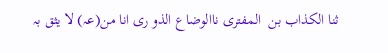ثنا الکذاب بن  المفتری ناالوضاع الذو ری انا من(عہ) لا یثق بہ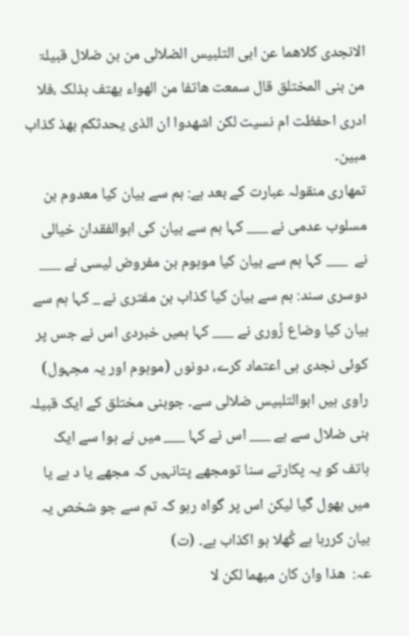الانجدی کلاھما عن ابی التلبیس الضلالی من بن ضلال قبیلۃ من بنی المختلق قال سمعت ھاتفا من الھواء یھتف بذلک ،فلا ادری احفظت ام نسیت لکن اشھدوا ان الذی یحدثکم بھذ کذاب مبین۔
تمھاری منقولہ عبارت کے بعد ہے: ہم سے بیان کیا معدوم بن مسلوب عدمی نے ___ کہا ہم سے بیان کی ابوالفقدان خیالی نے  ___ کہا ہم سے بیان کیا موہوم بن مفروض لیسی نے ___ دوسری سند: ہم سے بیان کیا کذاب بن مفتری نے _ کہا ہم سے بیان کیا وضاع زُوری نے ___ کہا ہمیں خبردی اس نے جس پر کوئی نجدی ہی اعتماد کرے، دونوں (موہوم اور یہ مجہول) راوی ہیں ابوالتلبیس ضلالی سے۔ جوبنی مختلق کے ایک قبیلہ بنی ضلال سے ہے ___ اس نے کہا ___ میں نے ہوا سے ایک ہاتف کو یہ پکارتے سنا تومجھے پتانہیں کہ مجھے یا د ہے یا میں بھول گیا لیکن اس پر گواہ رہو کہ تم سے جو شخص یہ بیان کررہا ہے کُھلا ہو اکذاب ہے۔ (ت)
عہ:  ھذا وان کان مبھما لکن لا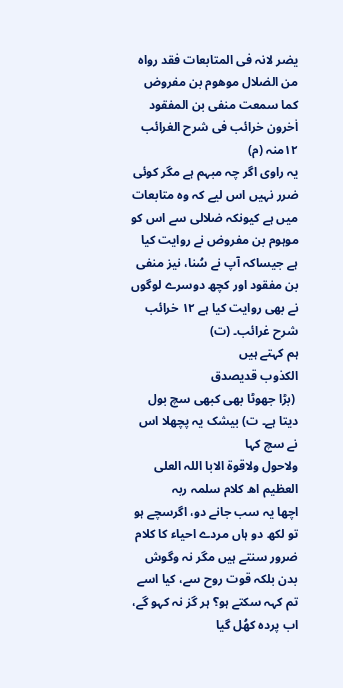یضر لانہ فی المتابعات فقد رواہ من الضلال موھوم بن مفروض کما سمعت منفی بن المفقود اٰخرون خرائب فی شرح الغرائب ۱۲منہ (م)
یہ راوی اگر چہ مبہم ہے مگر کوئی ضرر نہیں اس لیے کہ وہ متابعات میں ہے کیونکہ ضلالی سے اس کو موہوم بن مفروض نے روایت کیا ہے جیساکہ آپ نے سُنا، نیز منفی بن مفقود اور کچھ دوسرے لوگوں نے بھی روایت کیا ہے ۱۲ خرائب شرح غرائب۔ (ت)
ہم کہتے ہیں
الکذوب قدیصدق
 (بڑا جھوٹا بھی کبھی سچ بول دیتا ہے۔ ت) بیشک یہ پچھلا اس نے سچ کہا
ولاحول ولاقوۃ الابا اللہ العلی العظیم اھ کلام سلمہ ربہ
اچھا یہ سب جانے دو، اگرسچے ہو تو لکھ دو ہاں مردے احیاء کا کلام ضرور سنتے ہیں مگر نہ وگوش بدن بلکہ قوت روح سے، کیا اسے تم کہہ سکتے ہو؟ ہر گز نہ کہو گے، اب پردہ کھُل گیا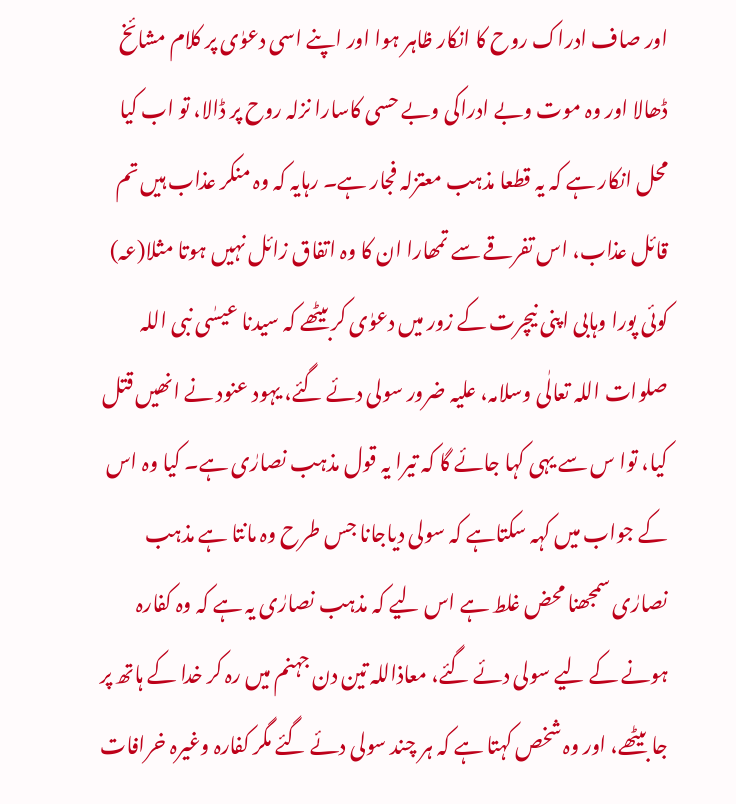اور صاف ادراک روح کا انکار ظاہر ہوا اور اپنے اسی دعوٰی پر کلام مشائخ ڈھالا اور وہ موت وبے ادراکی وبے حسی کاسارا نزلہ روح پر ڈالا، تو اب کیا محل انکار ہے کہ یہ قطعا مذہب معتزلہ فجار ہے۔ رہایہ کہ وہ منکر عذاب ہیں تم قائل عذاب، اس تفرقے سے تمھارا ان کا وہ اتفاق زائل نہیں ہوتا مثلا(عہ) کوئی پورا وہابی اپنی نیچرت کے زور میں دعوٰی کربیٹھے کہ سیدنا عیسٰی نبی اللہ صلوات اللہ تعالٰی وسلامہ، علیہ ضرور سولی دئے گئے، یہود عنود نے انھیں قتل کیا، توا س سے یہی کہا جائے گا کہ تیرا یہ قول مذہب نصارٰی ہے۔ کیا وہ اس کے جواب میں کہہ سکتاہے کہ سولی دیاجانا جس طرح وہ مانتا ہے مذہب نصارٰی سمجھنا محض غلط ہے اس لیے کہ مذہب نصارٰی یہ ہے کہ وہ کفارہ ہونے کے لیے سولی دئے گئے، معاذاللہ تین دن جہنم میں رہ کر خدا کے ہاتھ پر جا بیٹھے، اور وہ شخص کہتا ہے کہ ہر چند سولی دئے گئے مگر کفارہ وغیرہ خرافات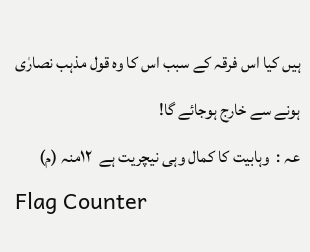ہیں کیا اس فرقہ کے سبب اس کا وہ قول مذہب نصارٰی ہونے سے خارج ہوجائے گا!
عہ :  وہابیت کا کمال وہی نیچریت ہے  ۱۲منہ (م)
Flag Counter